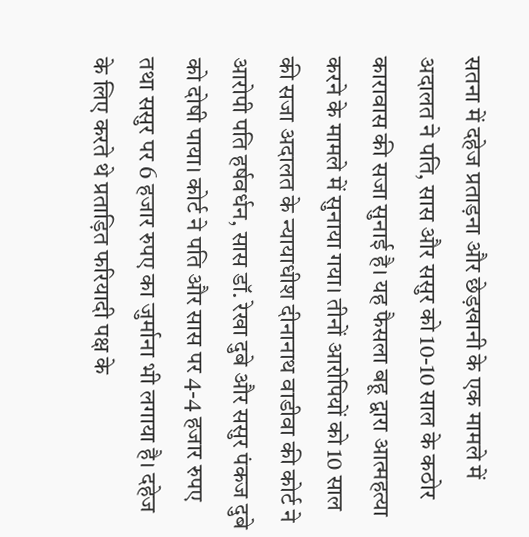सतना में दहेज प्रताड़ना और छेड़खानी के एक मामले में अदालत ने पति, सास और ससुर को 10-10 साल के कठोर कारावास की सजा सुनाई है। यह फैसला बहू द्वारा आत्महत्या करने के मामले में सुनाया गया। तीनों आरोपियों को 10 साल की सजा अदालत के न्यायाधीश दीनानाथ वाडीवा की कोर्ट ने आरोपी पति हर्षवर्धन, सास डॉ. रेखा दुबे और ससुर पंकज दुबे को दोषी पाया। कोर्ट ने पति और सास पर 4-4 हजार रुपए तथा ससुर पर 6 हजार रुपए का जुर्माना भी लगाया है। दहेज के लिए करते थे प्रताड़ित फरियादी पक्ष के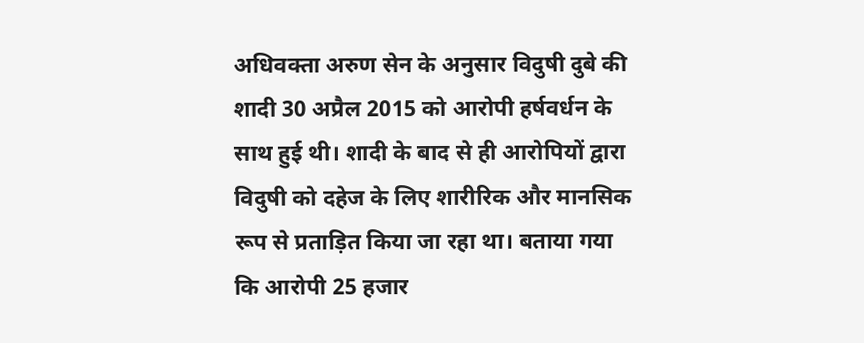अधिवक्ता अरुण सेन के अनुसार विदुषी दुबे की शादी 30 अप्रैल 2015 को आरोपी हर्षवर्धन के साथ हुई थी। शादी के बाद से ही आरोपियों द्वारा विदुषी को दहेज के लिए शारीरिक और मानसिक रूप से प्रताड़ित किया जा रहा था। बताया गया कि आरोपी 25 हजार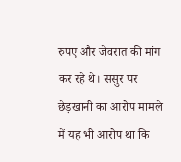रुपए और जेवरात की मांग कर रहे थे। ससुर पर छेड़खानी का आरोप मामले में यह भी आरोप था कि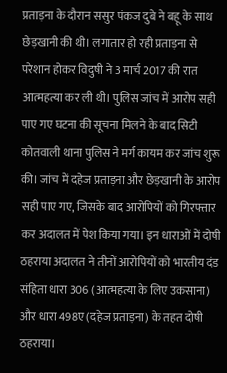प्रताड़ना के दौरान ससुर पंकज दुबे ने बहू के साथ छेड़खानी की थी। लगातार हो रही प्रताड़ना से परेशान होकर विदुषी ने 3 मार्च 2017 की रात आत्महत्या कर ली थी। पुलिस जांच में आरोप सही पाए गए घटना की सूचना मिलने के बाद सिटी कोतवाली थाना पुलिस ने मर्ग कायम कर जांच शुरू की। जांच में दहेज प्रताड़ना और छेड़खानी के आरोप सही पाए गए, जिसके बाद आरोपियों को गिरफ्तार कर अदालत में पेश किया गया। इन धाराओं में दोषी ठहराया अदालत ने तीनों आरोपियों को भारतीय दंड संहिता धारा 306 (आत्महत्या के लिए उकसाना) और धारा 498ए (दहेज प्रताड़ना) के तहत दोषी ठहराया।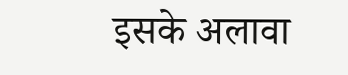इसके अलावा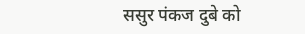ससुर पंकज दुबे को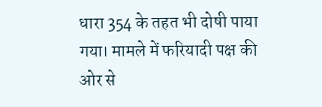धारा 354 के तहत भी दोषी पाया गया। मामले में फरियादी पक्ष की ओर से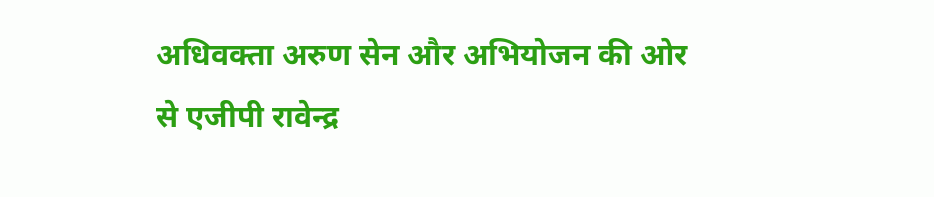अधिवक्ता अरुण सेन और अभियोजन की ओर से एजीपी रावेन्द्र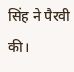सिंह ने पैरवी की।